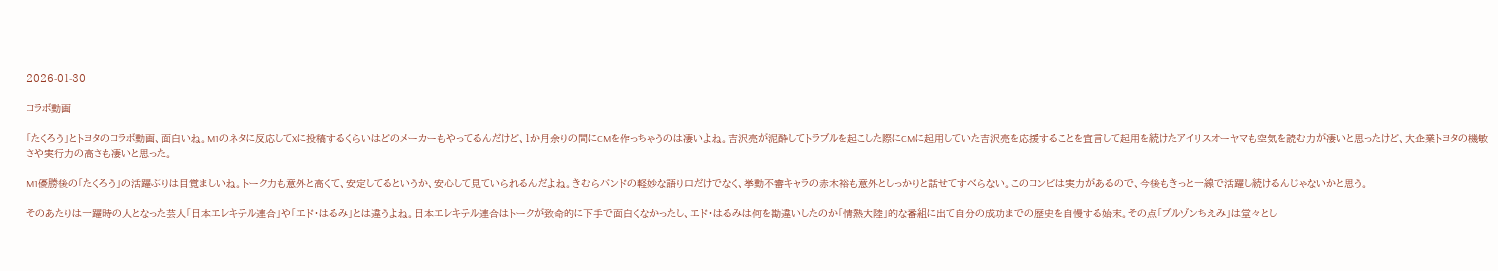2026-01-30

コラボ動画

「たくろう」とトヨタのコラボ動画、面白いね。M1のネタに反応してXに投稿するくらいはどのメーカーもやってるんだけど、1か月余りの間にCMを作っちゃうのは凄いよね。吉沢亮が泥酔してトラブルを起こした際にCMに起用していた吉沢亮を応援することを宣言して起用を続けたアイリスオーヤマも空気を読む力が凄いと思ったけど、大企業トヨタの機敏さや実行力の高さも凄いと思った。

M1優勝後の「たくろう」の活躍ぶりは目覚ましいね。トーク力も意外と高くて、安定してるというか、安心して見ていられるんだよね。きむらバンドの軽妙な語り口だけでなく、挙動不審キャラの赤木裕も意外としっかりと話せてすべらない。このコンビは実力があるので、今後もきっと一線で活躍し続けるんじゃないかと思う。

そのあたりは一躍時の人となった芸人「日本エレキテル連合」や「エド・はるみ」とは違うよね。日本エレキテル連合はトークが致命的に下手で面白くなかったし、エド・はるみは何を勘違いしたのか「情熱大陸」的な番組に出て自分の成功までの歴史を自慢する始末。その点「ブルゾンちえみ」は堂々とし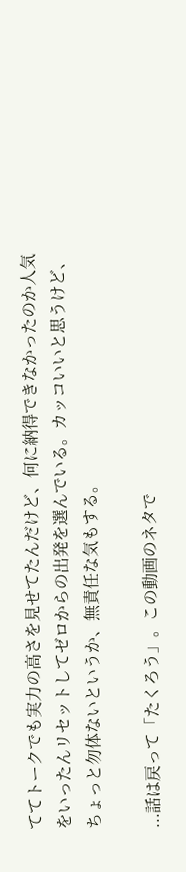ててトークでも実力の高さを見せてたんだけど、何に納得できなかったのか人気をいったんリセットしてゼロからの出発を選んでいる。カッコいいと思うけど、ちょっと勿体ないというか、無責任な気もする。

...話は戻って「たくろう」。この動画のネタで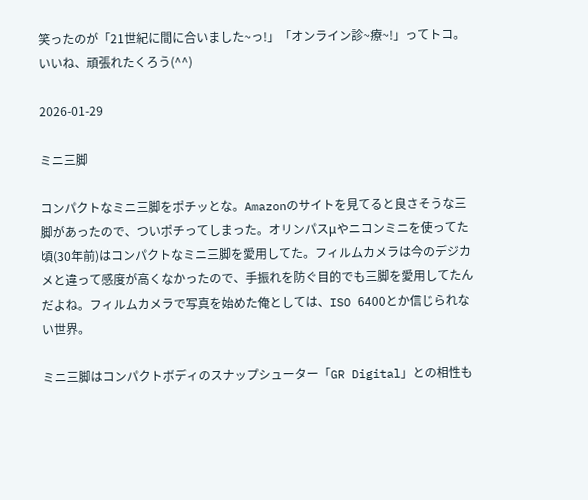笑ったのが「21世紀に間に合いました~っ!」「オンライン診~療~!」ってトコ。いいね、頑張れたくろう(^^)

2026-01-29

ミニ三脚

コンパクトなミニ三脚をポチッとな。Amazonのサイトを見てると良さそうな三脚があったので、ついポチってしまった。オリンパスμやニコンミニを使ってた頃(30年前)はコンパクトなミニ三脚を愛用してた。フィルムカメラは今のデジカメと違って感度が高くなかったので、手振れを防ぐ目的でも三脚を愛用してたんだよね。フィルムカメラで写真を始めた俺としては、ISO 6400とか信じられない世界。

ミニ三脚はコンパクトボディのスナップシューター「GR Digital」との相性も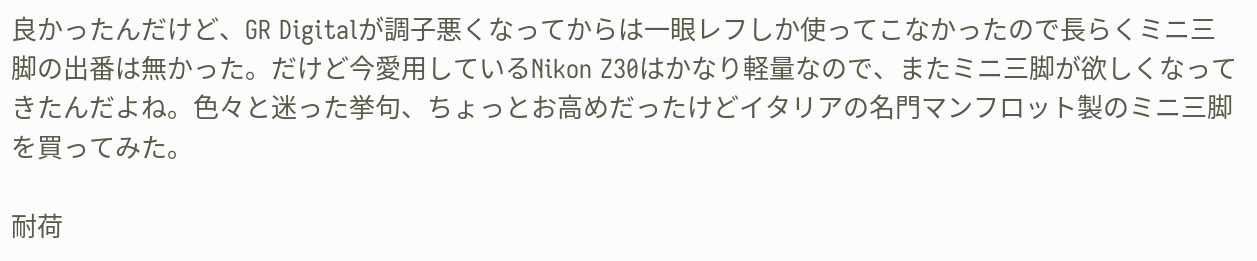良かったんだけど、GR Digitalが調子悪くなってからは一眼レフしか使ってこなかったので長らくミニ三脚の出番は無かった。だけど今愛用しているNikon Z30はかなり軽量なので、またミニ三脚が欲しくなってきたんだよね。色々と迷った挙句、ちょっとお高めだったけどイタリアの名門マンフロット製のミニ三脚を買ってみた。

耐荷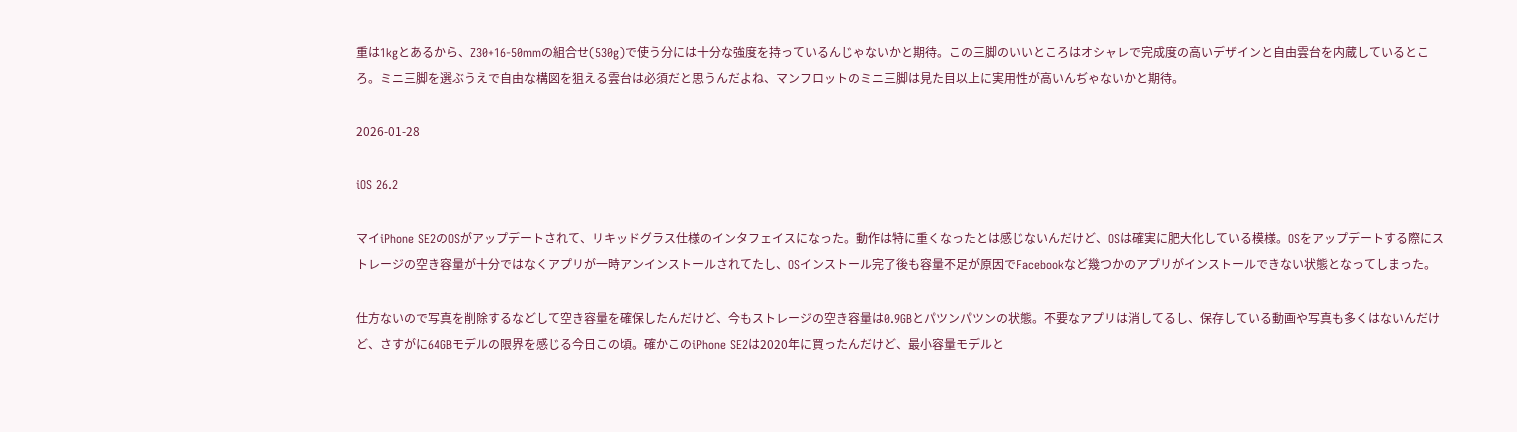重は1kgとあるから、Z30+16-50mmの組合せ(530g)で使う分には十分な強度を持っているんじゃないかと期待。この三脚のいいところはオシャレで完成度の高いデザインと自由雲台を内蔵しているところ。ミニ三脚を選ぶうえで自由な構図を狙える雲台は必須だと思うんだよね、マンフロットのミニ三脚は見た目以上に実用性が高いんぢゃないかと期待。

2026-01-28

iOS 26.2

マイiPhone SE2のOSがアップデートされて、リキッドグラス仕様のインタフェイスになった。動作は特に重くなったとは感じないんだけど、OSは確実に肥大化している模様。OSをアップデートする際にストレージの空き容量が十分ではなくアプリが一時アンインストールされてたし、OSインストール完了後も容量不足が原因でFacebookなど幾つかのアプリがインストールできない状態となってしまった。

仕方ないので写真を削除するなどして空き容量を確保したんだけど、今もストレージの空き容量は0.9GBとパツンパツンの状態。不要なアプリは消してるし、保存している動画や写真も多くはないんだけど、さすがに64GBモデルの限界を感じる今日この頃。確かこのiPhone SE2は2020年に買ったんだけど、最小容量モデルと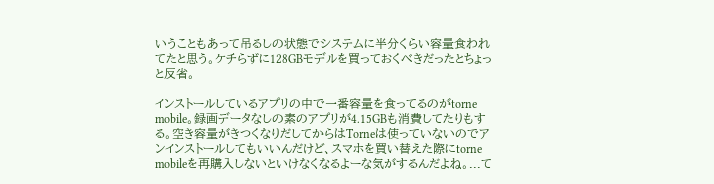いうこともあって吊るしの状態でシステムに半分くらい容量食われてたと思う。ケチらずに128GBモデルを買っておくべきだったとちょっと反省。

インストールしているアプリの中で一番容量を食ってるのがtorne mobile。録画データなしの素のアプリが4.15GBも消費してたりもする。空き容量がきつくなりだしてからはTorneは使っていないのでアンインストールしてもいいんだけど、スマホを買い替えた際にtorne mobileを再購入しないといけなくなるよーな気がするんだよね。...て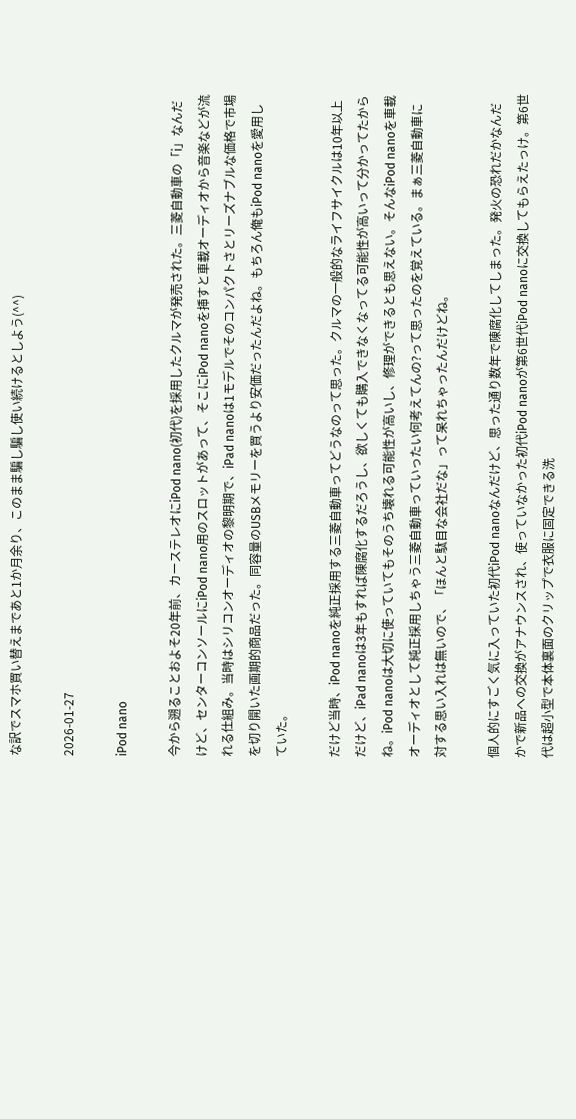な訳でスマホ買い替えまであと1か月余り、このまま騙し騙し使い続けるとしよう(^^)

2026-01-27

iPod nano

今から遡ることおよそ20年前、カーステレオにiPod nano(初代)を採用したクルマが発売された。三菱自動車の「i」なんだけど、センターコンソールにiPod nano用のスロットがあって、そこにiPod nanoを挿すと車載オーディオから音楽などが流れる仕組み。当時はシリコンオーディオの黎明期で、iPad nanoは1モデルでそのコンパクトさとリーズナブルな価格で市場を切り開いた画期的商品だった。同容量のUSBメモリーを買うより安価だったんだよね。もちろん俺もiPod nanoを愛用していた。

だけど当時、iPod nanoを純正採用する三菱自動車ってどうなのって思った。クルマの一般的なライフサイクルは10年以上だけど、iPad nanoは3年もすれば陳腐化するだろうし、欲しくても購入できなくなってる可能性が高いって分かってたからね。iPod nanoは大切に使っていてもそのうち壊れる可能性が高いし、修理ができるとも思えない。そんなiPod nanoを車載オーディオとして純正採用しちゃう三菱自動車っていったい何考えてんの?って思ったのを覚えている。まぁ三菱自動車に対する思い入れは無いので、「ほんと駄目な会社だな」って呆れちゃったんだけどね。

個人的にすごく気に入っていた初代iPod nanoなんだけど、思った通り数年で陳腐化してしまった。発火の恐れだかなんだかで新品への交換がアナウンスされ、使っていなかった初代iPod nanoが第6世代iPod nanoに交換してもらえたっけ。第6世代は超小型で本体裏面のクリップで衣服に固定できる洗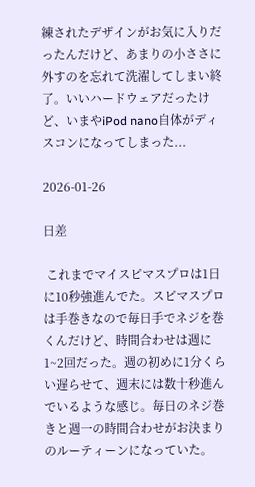練されたデザインがお気に入りだったんだけど、あまりの小ささに外すのを忘れて洗濯してしまい終了。いいハードウェアだったけど、いまやiPod nano自体がディスコンになってしまった...

2026-01-26

日差

 これまでマイスピマスプロは1日に10秒強進んでた。スピマスプロは手巻きなので毎日手でネジを巻くんだけど、時間合わせは週に1~2回だった。週の初めに1分くらい遅らせて、週末には数十秒進んでいるような感じ。毎日のネジ巻きと週一の時間合わせがお決まりのルーティーンになっていた。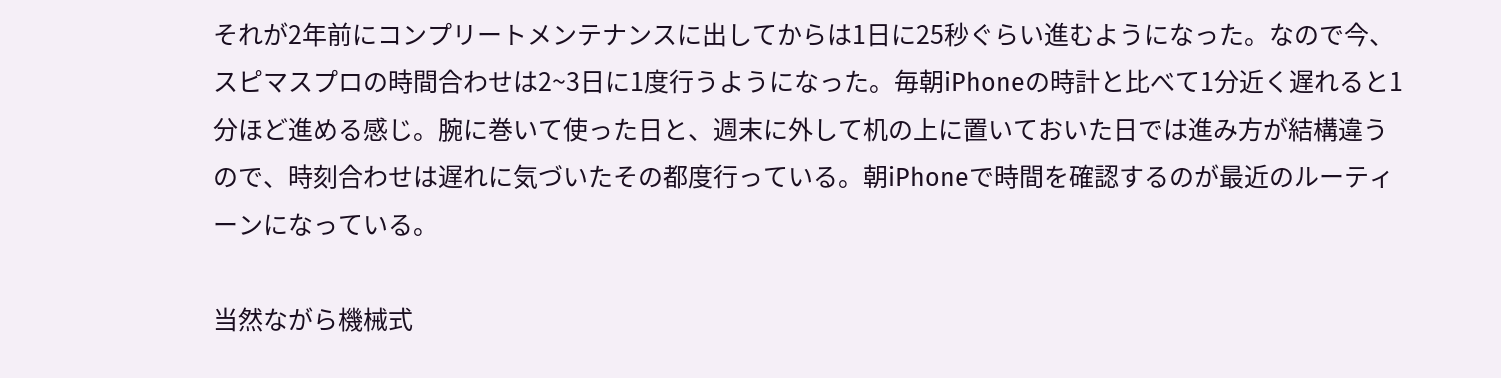それが2年前にコンプリートメンテナンスに出してからは1日に25秒ぐらい進むようになった。なので今、スピマスプロの時間合わせは2~3日に1度行うようになった。毎朝iPhoneの時計と比べて1分近く遅れると1分ほど進める感じ。腕に巻いて使った日と、週末に外して机の上に置いておいた日では進み方が結構違うので、時刻合わせは遅れに気づいたその都度行っている。朝iPhoneで時間を確認するのが最近のルーティーンになっている。

当然ながら機械式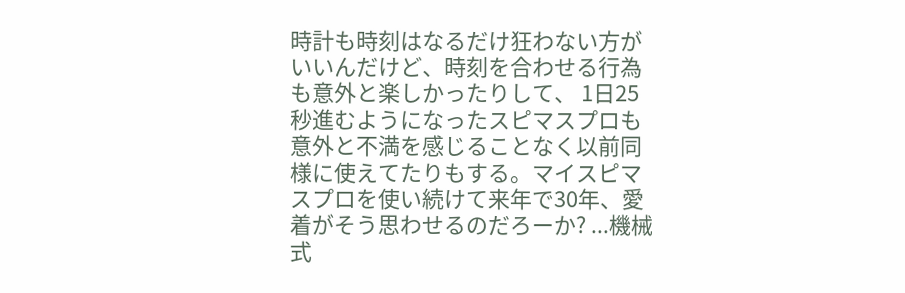時計も時刻はなるだけ狂わない方がいいんだけど、時刻を合わせる行為も意外と楽しかったりして、 1日25秒進むようになったスピマスプロも意外と不満を感じることなく以前同様に使えてたりもする。マイスピマスプロを使い続けて来年で30年、愛着がそう思わせるのだろーか? ...機械式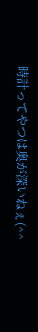時計ってやつは奥が深いねぇ(^^